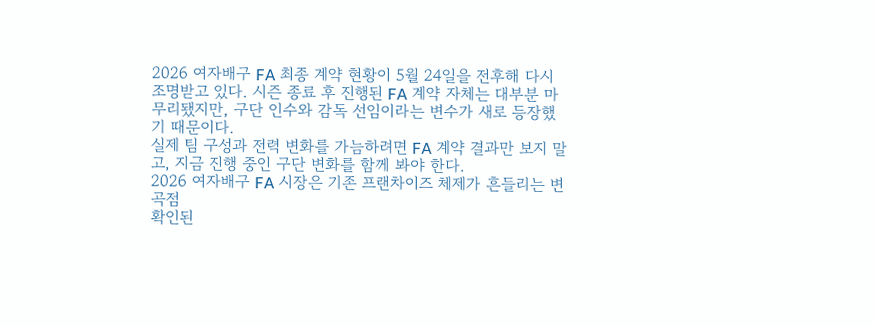2026 여자배구 FA 최종 계약 현황이 5월 24일을 전후해 다시 조명받고 있다. 시즌 종료 후 진행된 FA 계약 자체는 대부분 마무리됐지만, 구단 인수와 감독 선임이라는 변수가 새로 등장했기 때문이다.
실제 팀 구성과 전력 변화를 가늠하려면 FA 계약 결과만 보지 말고, 지금 진행 중인 구단 변화를 함께 봐야 한다.
2026 여자배구 FA 시장은 기존 프랜차이즈 체제가 흔들리는 변곡점
확인된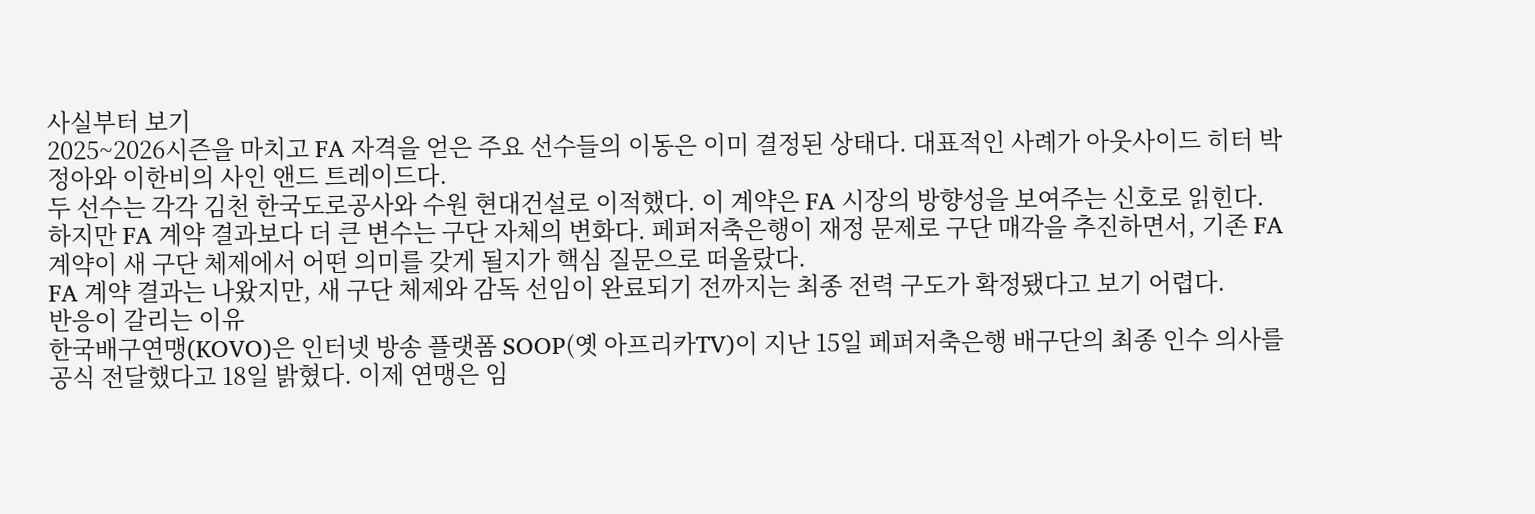사실부터 보기
2025~2026시즌을 마치고 FA 자격을 얻은 주요 선수들의 이동은 이미 결정된 상태다. 대표적인 사례가 아웃사이드 히터 박정아와 이한비의 사인 앤드 트레이드다.
두 선수는 각각 김천 한국도로공사와 수원 현대건설로 이적했다. 이 계약은 FA 시장의 방향성을 보여주는 신호로 읽힌다.
하지만 FA 계약 결과보다 더 큰 변수는 구단 자체의 변화다. 페퍼저축은행이 재정 문제로 구단 매각을 추진하면서, 기존 FA 계약이 새 구단 체제에서 어떤 의미를 갖게 될지가 핵심 질문으로 떠올랐다.
FA 계약 결과는 나왔지만, 새 구단 체제와 감독 선임이 완료되기 전까지는 최종 전력 구도가 확정됐다고 보기 어렵다.
반응이 갈리는 이유
한국배구연맹(KOVO)은 인터넷 방송 플랫폼 SOOP(옛 아프리카TV)이 지난 15일 페퍼저축은행 배구단의 최종 인수 의사를 공식 전달했다고 18일 밝혔다. 이제 연맹은 임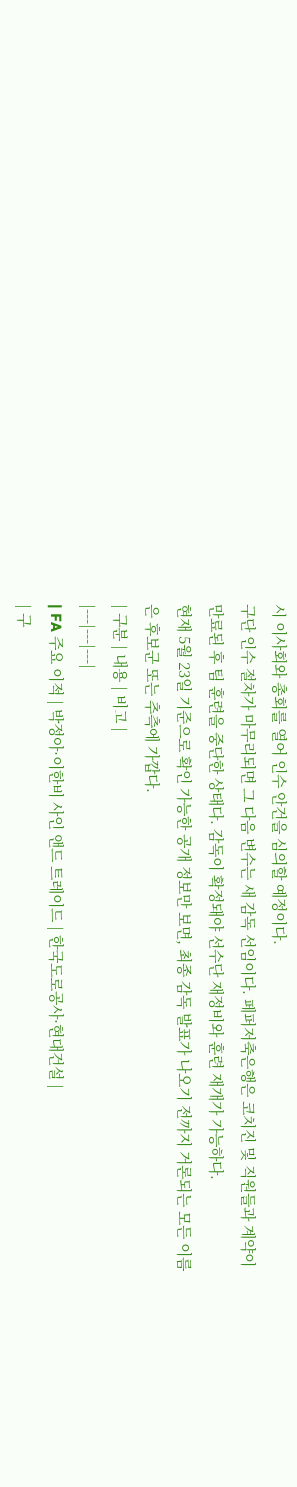시 이사회와 총회를 열어 인수 안건을 심의할 예정이다.
구단 인수 절차가 마무리되면 그 다음 변수는 새 감독 선임이다. 페퍼저축은행은 코치진 및 직원들과 계약이 만료된 후 팀 훈련을 중단한 상태다. 감독이 확정돼야 선수단 재정비와 훈련 재개가 가능하다.
현재 5월 23일 기준으로 확인 가능한 공개 정보만 보면, 최종 감독 발표가 나오기 전까지 거론되는 모든 이름은 후보군 또는 추측에 가깝다.
| 구분 | 내용 | 비고 |
|---|---|---|
| FA 주요 이적 | 박정아·이한비 사인 앤드 트레이드 | 한국도로공사·현대건설 |
| 구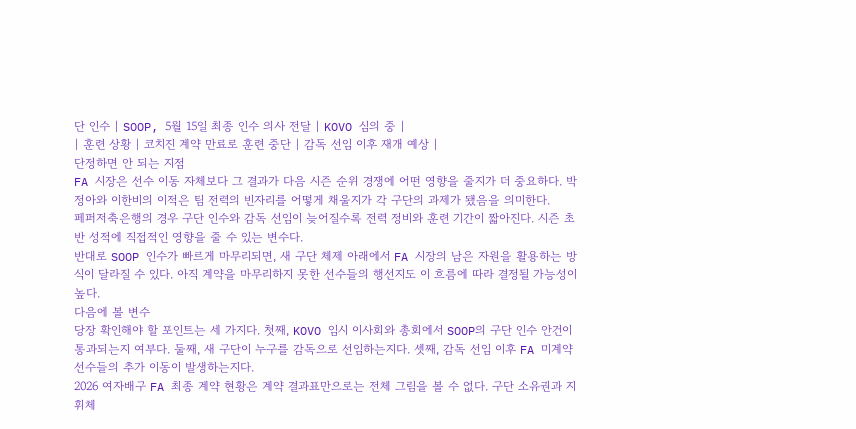단 인수 | SOOP, 5월 15일 최종 인수 의사 전달 | KOVO 심의 중 |
| 훈련 상황 | 코치진 계약 만료로 훈련 중단 | 감독 선임 이후 재개 예상 |
단정하면 안 되는 지점
FA 시장은 선수 이동 자체보다 그 결과가 다음 시즌 순위 경쟁에 어떤 영향을 줄지가 더 중요하다. 박정아와 이한비의 이적은 팀 전력의 빈자리를 어떻게 채울지가 각 구단의 과제가 됐음을 의미한다.
페퍼저축은행의 경우 구단 인수와 감독 선임이 늦어질수록 전력 정비와 훈련 기간이 짧아진다. 시즌 초반 성적에 직접적인 영향을 줄 수 있는 변수다.
반대로 SOOP 인수가 빠르게 마무리되면, 새 구단 체제 아래에서 FA 시장의 남은 자원을 활용하는 방식이 달라질 수 있다. 아직 계약을 마무리하지 못한 선수들의 행선지도 이 흐름에 따라 결정될 가능성이 높다.
다음에 볼 변수
당장 확인해야 할 포인트는 세 가지다. 첫째, KOVO 임시 이사회와 총회에서 SOOP의 구단 인수 안건이 통과되는지 여부다. 둘째, 새 구단이 누구를 감독으로 선임하는지다. 셋째, 감독 선임 이후 FA 미계약 선수들의 추가 이동이 발생하는지다.
2026 여자배구 FA 최종 계약 현황은 계약 결과표만으로는 전체 그림을 볼 수 없다. 구단 소유권과 지휘체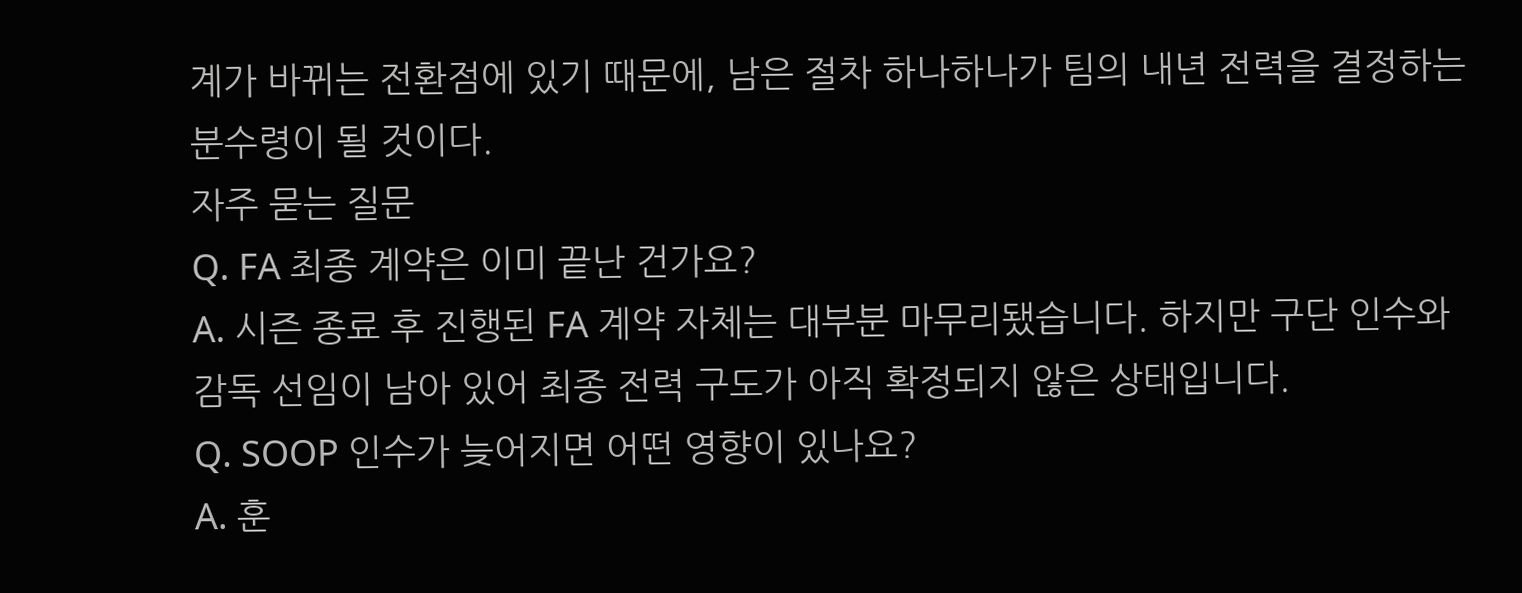계가 바뀌는 전환점에 있기 때문에, 남은 절차 하나하나가 팀의 내년 전력을 결정하는 분수령이 될 것이다.
자주 묻는 질문
Q. FA 최종 계약은 이미 끝난 건가요?
A. 시즌 종료 후 진행된 FA 계약 자체는 대부분 마무리됐습니다. 하지만 구단 인수와 감독 선임이 남아 있어 최종 전력 구도가 아직 확정되지 않은 상태입니다.
Q. SOOP 인수가 늦어지면 어떤 영향이 있나요?
A. 훈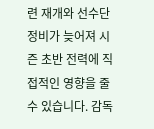련 재개와 선수단 정비가 늦어져 시즌 초반 전력에 직접적인 영향을 줄 수 있습니다. 감독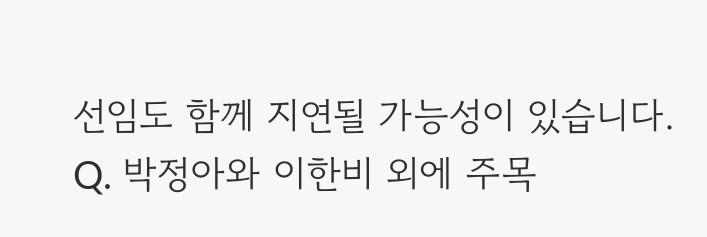선임도 함께 지연될 가능성이 있습니다.
Q. 박정아와 이한비 외에 주목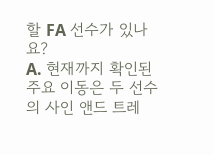할 FA 선수가 있나요?
A. 현재까지 확인된 주요 이동은 두 선수의 사인 앤드 트레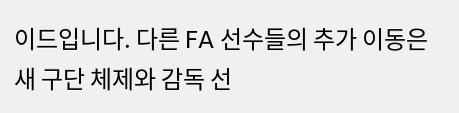이드입니다. 다른 FA 선수들의 추가 이동은 새 구단 체제와 감독 선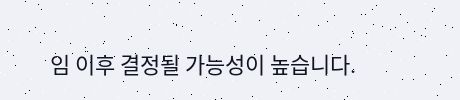임 이후 결정될 가능성이 높습니다.